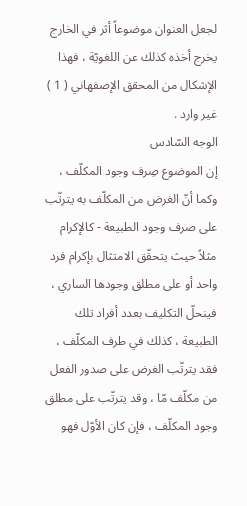لجعل العنوان موضوعاً أثر في الخارج يخرج أخذه كذلك عن اللغويّة ، فهذا الإشكال من المحقق الإصفهاني ( 1 ) غير وارد .
الوجه السّادس
إن الموضوع صِرف وجود المكلّف ، وكما أنّ الغرض من المكلّف به يترتّب على صرف وجود الطبيعة - كالإكرام مثلاً حيث يتحقّق الامتثال بإكرام فرد واحد أو على مطلق وجودها الساري ، فينحلّ التكليف بعدد أفراد تلك الطبيعة ، كذلك في طرف المكلّف ، فقد يترتّب الغرض على صدور الفعل من مكلّف مّا ، وقد يترتّب على مطلق وجود المكلّف ، فإن كان الأوّل فهو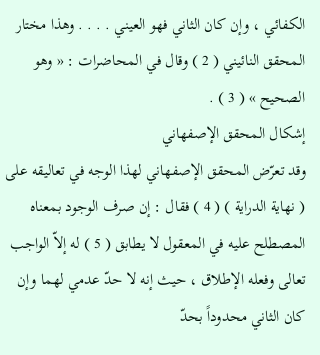الكفائي ، وإن كان الثاني فهو العيني . . . . وهذا مختار المحقق النائيني ( 2 ) وقال في المحاضرات : « وهو الصحيح » ( 3 ) .
إشكال المحقق الإصفهاني
وقد تعرّض المحقق الإصفهاني لهذا الوجه في تعاليقه على ( نهاية الدراية ) ( 4 ) فقال : إن صرف الوجود بمعناه المصطلح عليه في المعقول لا يطابق ( 5 ) له إلاّ الواجب تعالى وفعله الإطلاق ، حيث إنه لا حدّ عدمي لهما وإن كان الثاني محدوداً بحدّ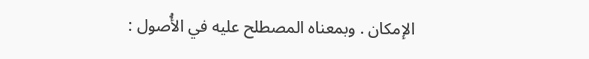الإمكان . وبمعناه المصطلح عليه في الأُصول :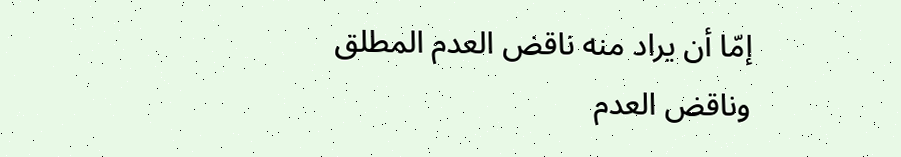إمّا أن يراد منه ناقض العدم المطلق وناقض العدم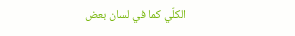الكلّي كما في لسان بعض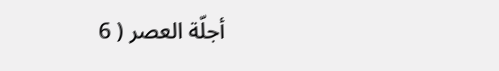أجلّة العصر ( 6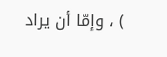) ، وإمّا أن يراد